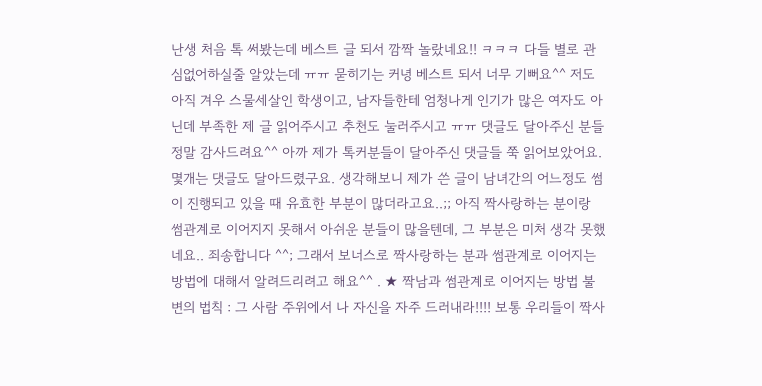난생 처음 톡 써봤는데 베스트 글 되서 깜짝 놀랐네요!! ㅋㅋㅋ 다들 별로 관심없어하실줄 알았는데 ㅠㅠ 묻히기는 커녕 베스트 되서 너무 기뻐요^^ 저도 아직 겨우 스물세살인 학생이고, 남자들한테 엄청나게 인기가 많은 여자도 아닌데 부족한 제 글 읽어주시고 추천도 눌러주시고 ㅠㅠ 댓글도 달아주신 분들 정말 감사드려요^^ 아까 제가 톡커분들이 달아주신 댓글들 쭉 읽어보았어요. 몇개는 댓글도 달아드렸구요. 생각해보니 제가 쓴 글이 남녀간의 어느정도 썸이 진행되고 있을 때 유효한 부분이 많더라고요..;; 아직 짝사랑하는 분이랑 썸관계로 이어지지 못해서 아쉬운 분들이 많을텐데, 그 부분은 미처 생각 못했네요.. 죄송합니다 ^^; 그래서 보너스로 짝사랑하는 분과 썸관계로 이어지는 방법에 대해서 알려드리려고 해요^^ . ★ 짝남과 썸관계로 이어지는 방법 불변의 법칙 : 그 사람 주위에서 나 자신을 자주 드러내라!!!! 보통 우리들이 짝사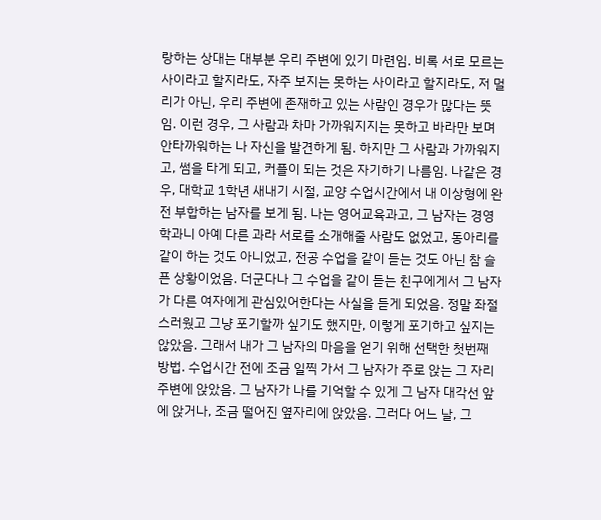랑하는 상대는 대부분 우리 주변에 있기 마련임. 비록 서로 모르는 사이라고 할지라도, 자주 보지는 못하는 사이라고 할지라도, 저 멀리가 아닌, 우리 주변에 존재하고 있는 사람인 경우가 많다는 뜻임. 이런 경우, 그 사람과 차마 가까워지지는 못하고 바라만 보며 안타까워하는 나 자신을 발견하게 됨. 하지만 그 사람과 가까워지고, 썸을 타게 되고, 커플이 되는 것은 자기하기 나름임. 나같은 경우, 대학교 1학년 새내기 시절, 교양 수업시간에서 내 이상형에 완전 부합하는 남자를 보게 됨. 나는 영어교육과고, 그 남자는 경영학과니 아예 다른 과라 서로를 소개해줄 사람도 없었고, 동아리를 같이 하는 것도 아니었고, 전공 수업을 같이 듣는 것도 아닌 참 슬픈 상황이었음. 더군다나 그 수업을 같이 듣는 친구에게서 그 남자가 다른 여자에게 관심있어한다는 사실을 듣게 되었음. 정말 좌절스러웠고 그냥 포기할까 싶기도 했지만, 이렇게 포기하고 싶지는 않았음. 그래서 내가 그 남자의 마음을 얻기 위해 선택한 첫번째 방법. 수업시간 전에 조금 일찍 가서 그 남자가 주로 앉는 그 자리 주변에 앉았음. 그 남자가 나를 기억할 수 있게 그 남자 대각선 앞에 앉거나, 조금 떨어진 옆자리에 앉았음. 그러다 어느 날, 그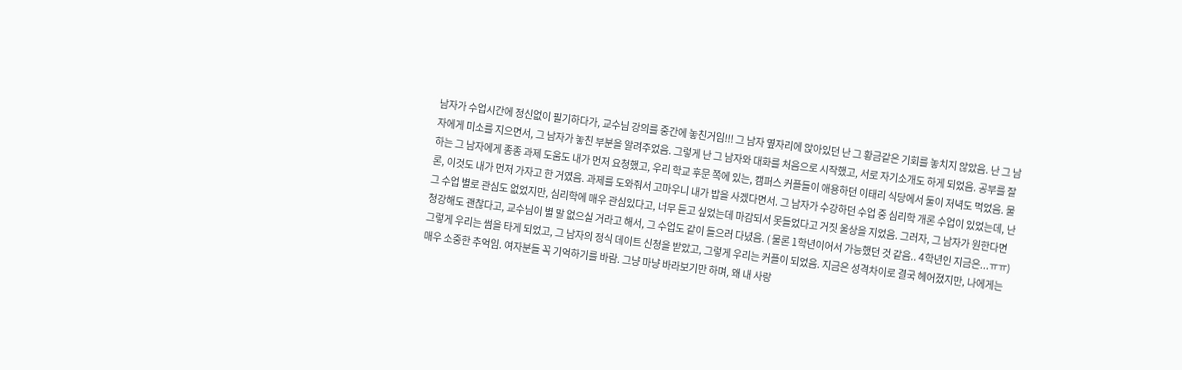남자가 수업시간에 정신없이 필기하다가, 교수님 강의를 중간에 놓친거임!!! 그 남자 옆자리에 앉아있던 난 그 황금같은 기회를 놓치지 않았음. 난 그 남자에게 미소를 지으면서, 그 남자가 놓친 부분을 알려주었음. 그렇게 난 그 남자와 대화를 처음으로 시작했고, 서로 자기소개도 하게 되었음. 공부를 잘하는 그 남자에게 종종 과제 도움도 내가 먼저 요청했고, 우리 학교 후문 쪽에 있는, 캠퍼스 커플들이 애용하던 이태리 식당에서 둘이 저녁도 먹었음. 물론, 이것도 내가 먼저 가자고 한 거였음. 과제를 도와줘서 고마우니 내가 밥을 사겠다면서. 그 남자가 수강하던 수업 중 심리학 개론 수업이 있었는데, 난 그 수업 별로 관심도 없었지만, 심리학에 매우 관심있다고, 너무 듣고 싶었는데 마감되서 못들었다고 거짓 울상을 지었음. 그러자, 그 남자가 원한다면 청강해도 괜찮다고, 교수님이 별 말 없으실 거라고 해서, 그 수업도 같이 들으러 다녔음. ( 물론 1학년이어서 가능했던 것 같음.. 4학년인 지금은...ㅠㅠ) 그렇게 우리는 썸을 타게 되었고, 그 남자의 정식 데이트 신청을 받았고, 그렇게 우리는 커플이 되었음. 지금은 성격차이로 결국 헤어졌지만, 나에게는 매우 소중한 추억임. 여자분들 꼭 기억하기를 바람. 그냥 마냥 바라보기만 하며, 왜 내 사랑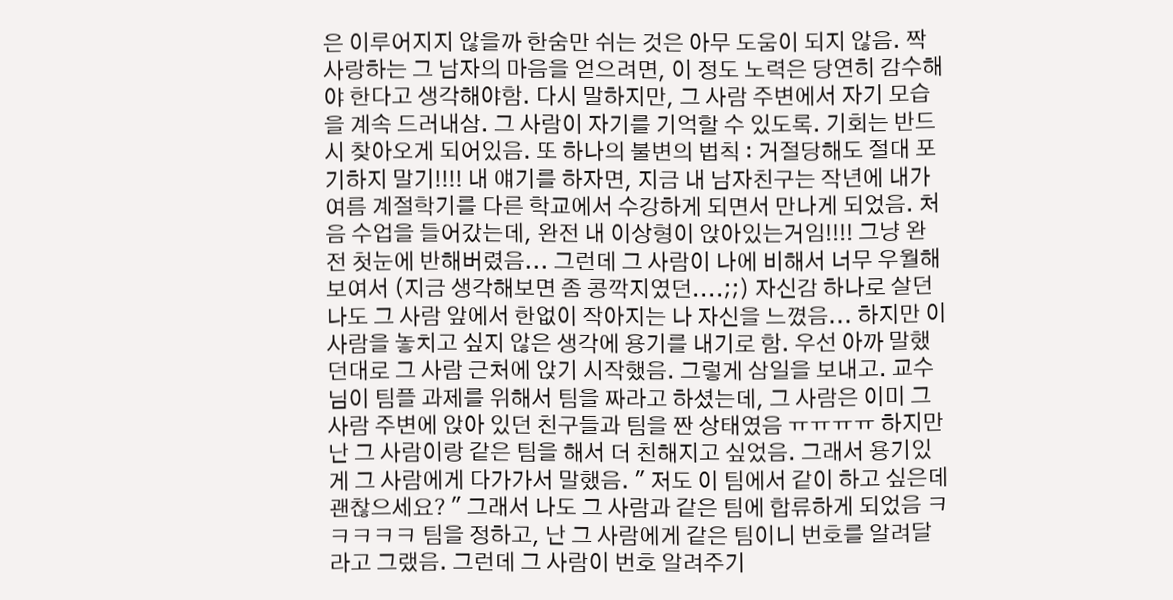은 이루어지지 않을까 한숨만 쉬는 것은 아무 도움이 되지 않음. 짝사랑하는 그 남자의 마음을 얻으려면, 이 정도 노력은 당연히 감수해야 한다고 생각해야함. 다시 말하지만, 그 사람 주변에서 자기 모습을 계속 드러내삼. 그 사람이 자기를 기억할 수 있도록. 기회는 반드시 찾아오게 되어있음. 또 하나의 불변의 법칙 : 거절당해도 절대 포기하지 말기!!!! 내 얘기를 하자면, 지금 내 남자친구는 작년에 내가 여름 계절학기를 다른 학교에서 수강하게 되면서 만나게 되었음. 처음 수업을 들어갔는데, 완전 내 이상형이 앉아있는거임!!!! 그냥 완전 첫눈에 반해버렸음... 그런데 그 사람이 나에 비해서 너무 우월해보여서 (지금 생각해보면 좀 콩깍지였던....;;) 자신감 하나로 살던 나도 그 사람 앞에서 한없이 작아지는 나 자신을 느꼈음... 하지만 이 사람을 놓치고 싶지 않은 생각에 용기를 내기로 함. 우선 아까 말했던대로 그 사람 근처에 앉기 시작했음. 그렇게 삼일을 보내고. 교수님이 팀플 과제를 위해서 팀을 짜라고 하셨는데, 그 사람은 이미 그 사람 주변에 앉아 있던 친구들과 팀을 짠 상태였음 ㅠㅠㅠㅠ 하지만 난 그 사람이랑 같은 팀을 해서 더 친해지고 싶었음. 그래서 용기있게 그 사람에게 다가가서 말했음. " 저도 이 팀에서 같이 하고 싶은데 괜찮으세요? " 그래서 나도 그 사람과 같은 팀에 합류하게 되었음 ㅋㅋㅋㅋㅋ 팀을 정하고, 난 그 사람에게 같은 팀이니 번호를 알려달라고 그랬음. 그런데 그 사람이 번호 알려주기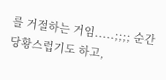를 거절하는 거임.....;;;; 순간 당황스럽기도 하고,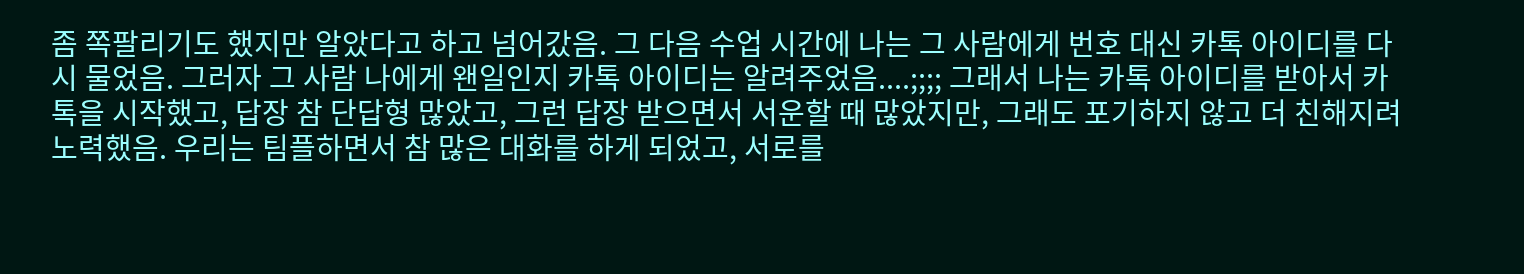좀 쪽팔리기도 했지만 알았다고 하고 넘어갔음. 그 다음 수업 시간에 나는 그 사람에게 번호 대신 카톡 아이디를 다시 물었음. 그러자 그 사람 나에게 왠일인지 카톡 아이디는 알려주었음....;;;; 그래서 나는 카톡 아이디를 받아서 카톡을 시작했고, 답장 참 단답형 많았고, 그런 답장 받으면서 서운할 때 많았지만, 그래도 포기하지 않고 더 친해지려 노력했음. 우리는 팀플하면서 참 많은 대화를 하게 되었고, 서로를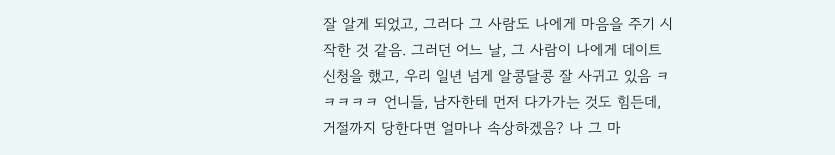잘 알게 되었고, 그러다 그 사람도 나에게 마음을 주기 시작한 것 같음. 그러던 어느 날, 그 사람이 나에게 데이트 신청을 했고, 우리 일년 넘게 알콩달콩 잘 사귀고 있음 ㅋㅋㅋㅋㅋ 언니들, 남자한테 먼저 다가가는 것도 힘든데, 거절까지 당한다면 얼마나 속상하겠음? 나 그 마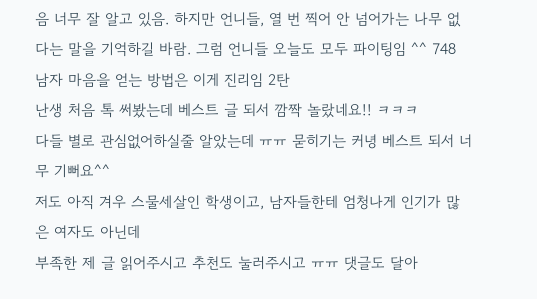음 너무 잘 알고 있음. 하지만 언니들, 열 번 찍어 안 넘어가는 나무 없다는 말을 기억하길 바람. 그럼 언니들 오늘도 모두 파이팅임 ^^ 748
남자 마음을 얻는 방법은 이게 진리임 2탄
난생 처음 톡 써봤는데 베스트 글 되서 깜짝 놀랐네요!! ㅋㅋㅋ
다들 별로 관심없어하실줄 알았는데 ㅠㅠ 묻히기는 커녕 베스트 되서 너무 기뻐요^^
저도 아직 겨우 스물세살인 학생이고, 남자들한테 엄청나게 인기가 많은 여자도 아닌데
부족한 제 글 읽어주시고 추천도 눌러주시고 ㅠㅠ 댓글도 달아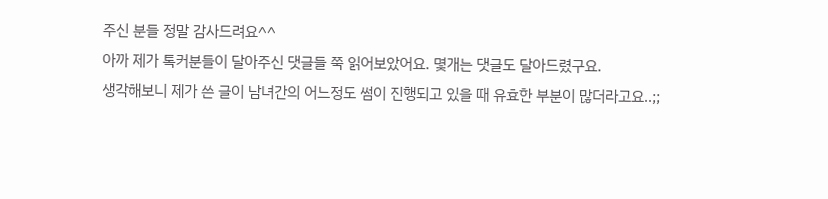주신 분들 정말 감사드려요^^
아까 제가 톡커분들이 달아주신 댓글들 쭉 읽어보았어요. 몇개는 댓글도 달아드렸구요.
생각해보니 제가 쓴 글이 남녀간의 어느정도 썸이 진행되고 있을 때 유효한 부분이 많더라고요..;;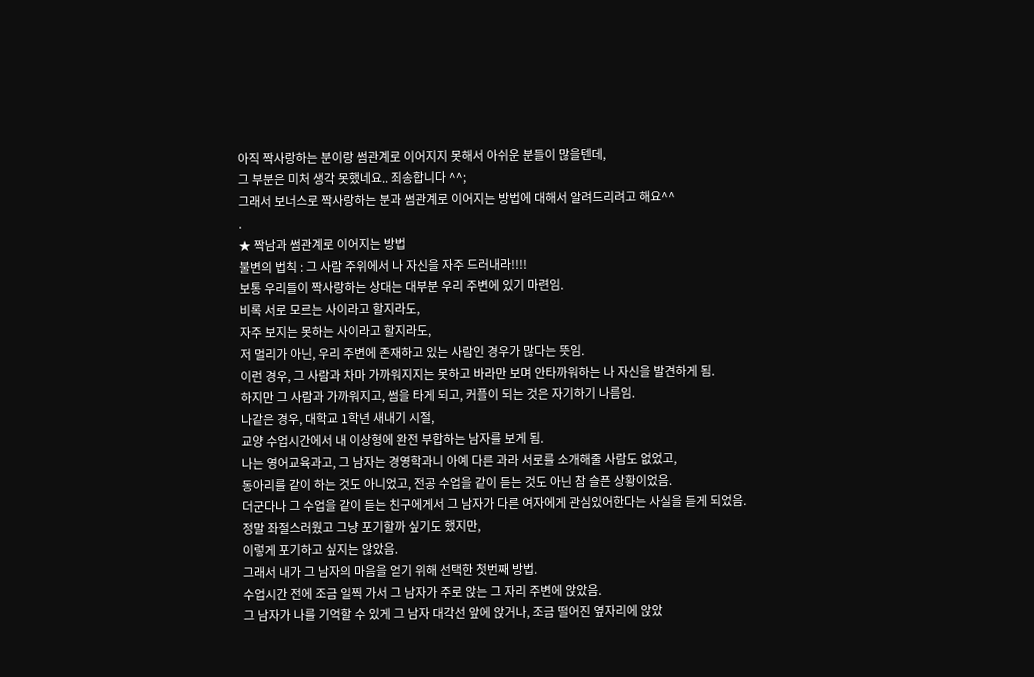아직 짝사랑하는 분이랑 썸관계로 이어지지 못해서 아쉬운 분들이 많을텐데,
그 부분은 미처 생각 못했네요.. 죄송합니다 ^^;
그래서 보너스로 짝사랑하는 분과 썸관계로 이어지는 방법에 대해서 알려드리려고 해요^^
.
★ 짝남과 썸관계로 이어지는 방법
불변의 법칙 : 그 사람 주위에서 나 자신을 자주 드러내라!!!!
보통 우리들이 짝사랑하는 상대는 대부분 우리 주변에 있기 마련임.
비록 서로 모르는 사이라고 할지라도,
자주 보지는 못하는 사이라고 할지라도,
저 멀리가 아닌, 우리 주변에 존재하고 있는 사람인 경우가 많다는 뜻임.
이런 경우, 그 사람과 차마 가까워지지는 못하고 바라만 보며 안타까워하는 나 자신을 발견하게 됨.
하지만 그 사람과 가까워지고, 썸을 타게 되고, 커플이 되는 것은 자기하기 나름임.
나같은 경우, 대학교 1학년 새내기 시절,
교양 수업시간에서 내 이상형에 완전 부합하는 남자를 보게 됨.
나는 영어교육과고, 그 남자는 경영학과니 아예 다른 과라 서로를 소개해줄 사람도 없었고,
동아리를 같이 하는 것도 아니었고, 전공 수업을 같이 듣는 것도 아닌 참 슬픈 상황이었음.
더군다나 그 수업을 같이 듣는 친구에게서 그 남자가 다른 여자에게 관심있어한다는 사실을 듣게 되었음.
정말 좌절스러웠고 그냥 포기할까 싶기도 했지만,
이렇게 포기하고 싶지는 않았음.
그래서 내가 그 남자의 마음을 얻기 위해 선택한 첫번째 방법.
수업시간 전에 조금 일찍 가서 그 남자가 주로 앉는 그 자리 주변에 앉았음.
그 남자가 나를 기억할 수 있게 그 남자 대각선 앞에 앉거나, 조금 떨어진 옆자리에 앉았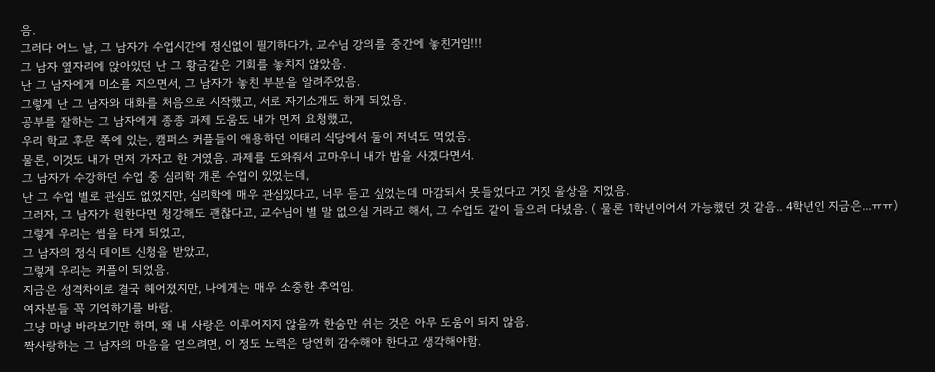음.
그러다 어느 날, 그 남자가 수업시간에 정신없이 필기하다가, 교수님 강의를 중간에 놓친거임!!!
그 남자 옆자리에 앉아있던 난 그 황금같은 기회를 놓치지 않았음.
난 그 남자에게 미소를 지으면서, 그 남자가 놓친 부분을 알려주었음.
그렇게 난 그 남자와 대화를 처음으로 시작했고, 서로 자기소개도 하게 되었음.
공부를 잘하는 그 남자에게 종종 과제 도움도 내가 먼저 요청했고,
우리 학교 후문 쪽에 있는, 캠퍼스 커플들이 애용하던 이태리 식당에서 둘이 저녁도 먹었음.
물론, 이것도 내가 먼저 가자고 한 거였음. 과제를 도와줘서 고마우니 내가 밥을 사겠다면서.
그 남자가 수강하던 수업 중 심리학 개론 수업이 있었는데,
난 그 수업 별로 관심도 없었지만, 심리학에 매우 관심있다고, 너무 듣고 싶었는데 마감되서 못들었다고 거짓 울상을 지었음.
그러자, 그 남자가 원한다면 청강해도 괜찮다고, 교수님이 별 말 없으실 거라고 해서, 그 수업도 같이 들으러 다녔음. ( 물론 1학년이어서 가능했던 것 같음.. 4학년인 지금은...ㅠㅠ)
그렇게 우리는 썸을 타게 되었고,
그 남자의 정식 데이트 신청을 받았고,
그렇게 우리는 커플이 되었음.
지금은 성격차이로 결국 헤어졌지만, 나에게는 매우 소중한 추억임.
여자분들 꼭 기억하기를 바람.
그냥 마냥 바라보기만 하며, 왜 내 사랑은 이루어지지 않을까 한숨만 쉬는 것은 아무 도움이 되지 않음.
짝사랑하는 그 남자의 마음을 얻으려면, 이 정도 노력은 당연히 감수해야 한다고 생각해야함.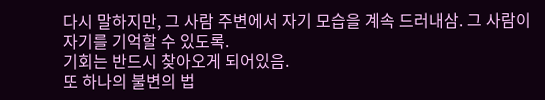다시 말하지만, 그 사람 주변에서 자기 모습을 계속 드러내삼. 그 사람이 자기를 기억할 수 있도록.
기회는 반드시 찾아오게 되어있음.
또 하나의 불변의 법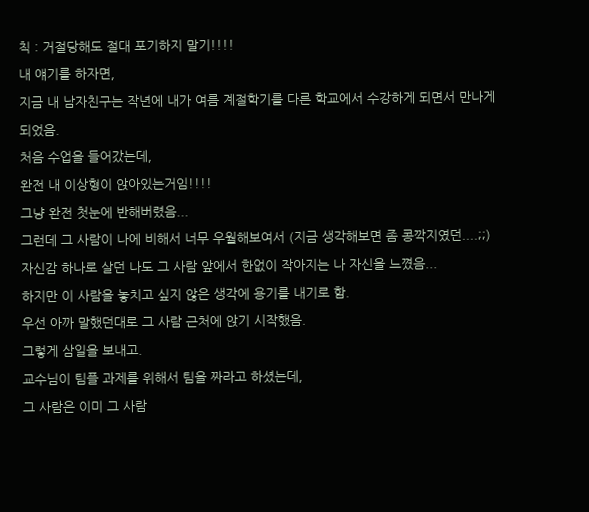칙 : 거절당해도 절대 포기하지 말기!!!!
내 얘기를 하자면,
지금 내 남자친구는 작년에 내가 여름 계절학기를 다른 학교에서 수강하게 되면서 만나게 되었음.
처음 수업을 들어갔는데,
완전 내 이상형이 앉아있는거임!!!!
그냥 완전 첫눈에 반해버렸음...
그런데 그 사람이 나에 비해서 너무 우월해보여서 (지금 생각해보면 좀 콩깍지였던....;;)
자신감 하나로 살던 나도 그 사람 앞에서 한없이 작아지는 나 자신을 느꼈음...
하지만 이 사람을 놓치고 싶지 않은 생각에 용기를 내기로 함.
우선 아까 말했던대로 그 사람 근처에 앉기 시작했음.
그렇게 삼일을 보내고.
교수님이 팀플 과제를 위해서 팀을 짜라고 하셨는데,
그 사람은 이미 그 사람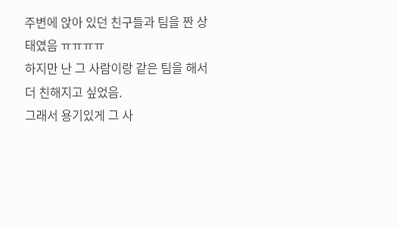주변에 앉아 있던 친구들과 팀을 짠 상태였음 ㅠㅠㅠㅠ
하지만 난 그 사람이랑 같은 팀을 해서 더 친해지고 싶었음.
그래서 용기있게 그 사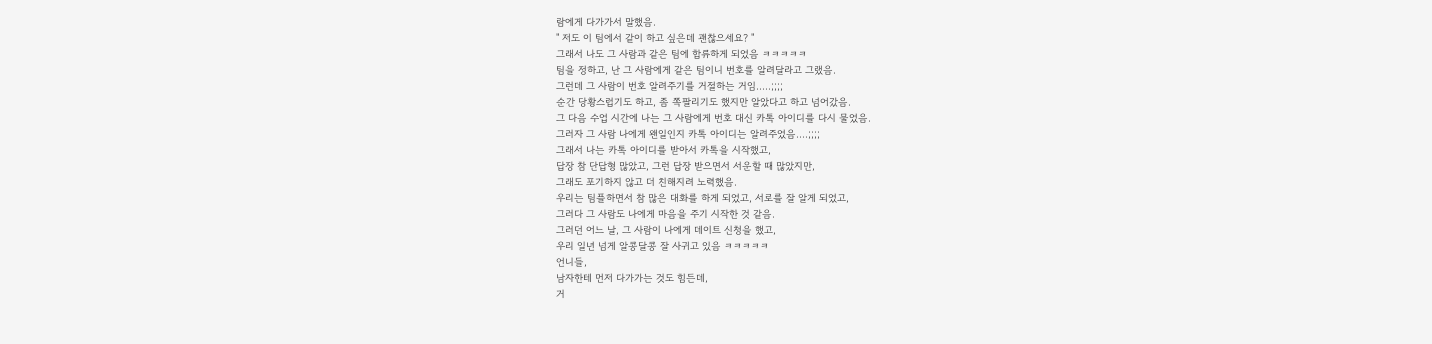람에게 다가가서 말했음.
" 저도 이 팀에서 같이 하고 싶은데 괜찮으세요? "
그래서 나도 그 사람과 같은 팀에 합류하게 되었음 ㅋㅋㅋㅋㅋ
팀을 정하고, 난 그 사람에게 같은 팀이니 번호를 알려달라고 그랬음.
그런데 그 사람이 번호 알려주기를 거절하는 거임.....;;;;
순간 당황스럽기도 하고, 좀 쪽팔리기도 했지만 알았다고 하고 넘어갔음.
그 다음 수업 시간에 나는 그 사람에게 번호 대신 카톡 아이디를 다시 물었음.
그러자 그 사람 나에게 왠일인지 카톡 아이디는 알려주었음....;;;;
그래서 나는 카톡 아이디를 받아서 카톡을 시작했고,
답장 참 단답형 많았고, 그런 답장 받으면서 서운할 때 많았지만,
그래도 포기하지 않고 더 친해지려 노력했음.
우리는 팀플하면서 참 많은 대화를 하게 되었고, 서로를 잘 알게 되었고,
그러다 그 사람도 나에게 마음을 주기 시작한 것 같음.
그러던 어느 날, 그 사람이 나에게 데이트 신청을 했고,
우리 일년 넘게 알콩달콩 잘 사귀고 있음 ㅋㅋㅋㅋㅋ
언니들,
남자한테 먼저 다가가는 것도 힘든데,
거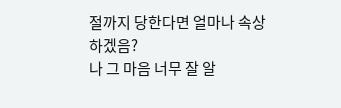절까지 당한다면 얼마나 속상하겠음?
나 그 마음 너무 잘 알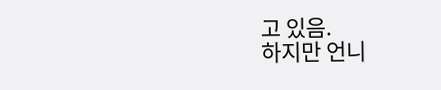고 있음.
하지만 언니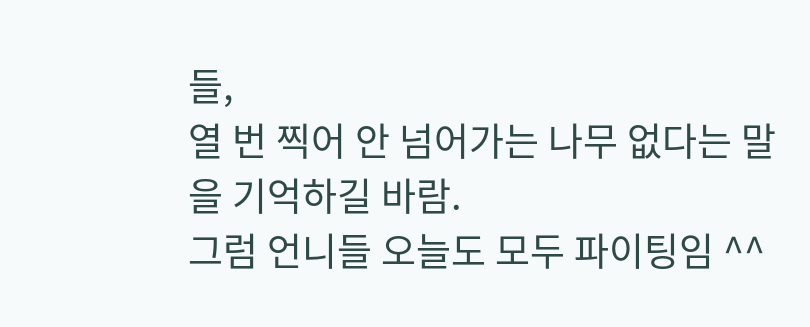들,
열 번 찍어 안 넘어가는 나무 없다는 말을 기억하길 바람.
그럼 언니들 오늘도 모두 파이팅임 ^^